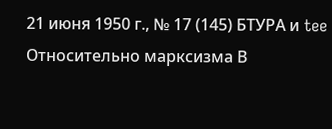21 июня 1950 г., № 17 (145) БТУРА и tee Относительно марксизма В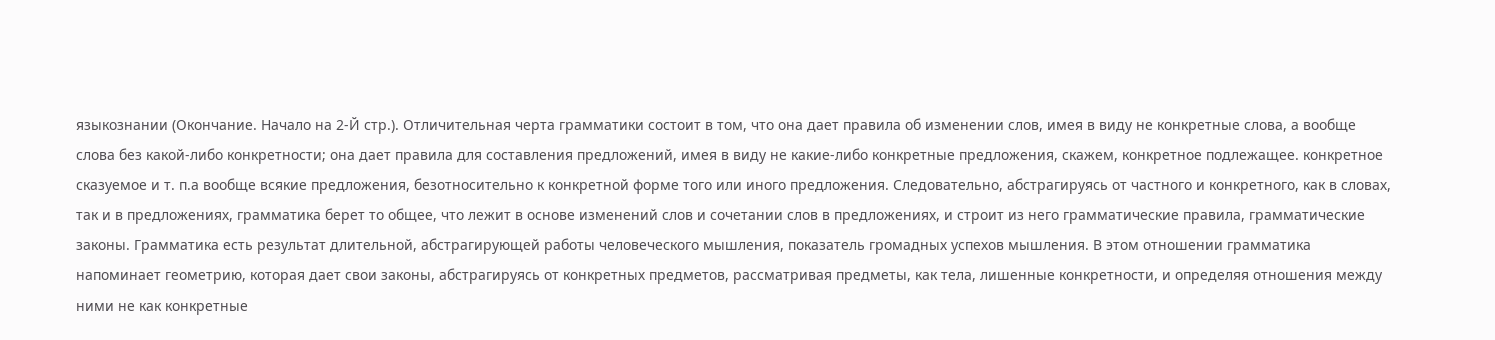языкознании (Окончание. Начало на 2-Й стр.). Отличительная черта грамматики состоит в том, что она дает правила об изменении слов, имея в виду не конкретные слова, а вообще слова без какой-либо конкретности; она дает правила для составления предложений, имея в виду не какие-либо конкретные предложения, скажем, конкретное подлежащее. конкретное сказуемое и т. п.а вообще всякие предложения, безотносительно к конкретной форме того или иного предложения. Следовательно, абстрагируясь от частного и конкретного, как в словах, так и в предложениях, грамматика берет то общее, что лежит в основе изменений слов и сочетании слов в предложениях, и строит из него грамматические правила, грамматические законы. Грамматика есть результат длительной, абстрагирующей работы человеческого мышления, показатель громадных успехов мышления. В этом отношении грамматика напоминает геометрию, которая дает свои законы, абстрагируясь от конкретных предметов, рассматривая предметы, как тела, лишенные конкретности, и определяя отношения между ними не как конкретные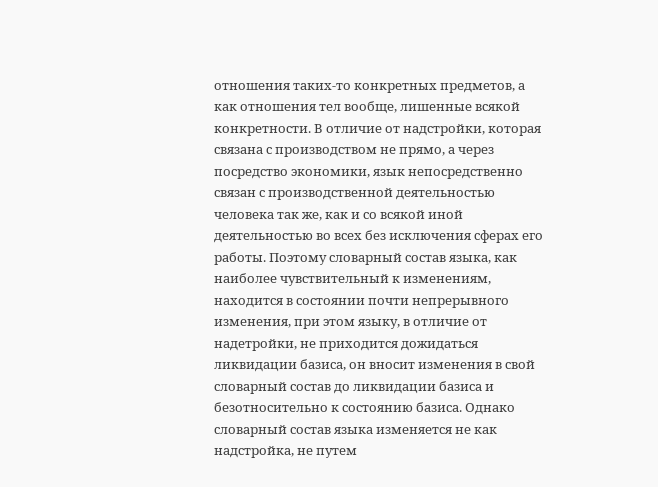отношения таких-то конкретных предметов, а как отношения тел вообще, лишенные всякой конкретности. В отличие от надстройки, которая связана с производством не прямо, а через посредство экономики, язык непосредственно связан с производственной деятельностью человека так же, как и со всякой иной деятельностью во всех без исключения сферах его работы. Поэтому словарный состав языка, как наиболее чувствительный к изменениям, находится в состоянии почти непрерывного изменения, при этом языку, в отличие от надетройки, не приходится дожидаться ликвидации базиса, он вносит изменения в свой словарный состав до ликвидации базиса и безотносительно к состоянию базиса. Однако словарный состав языка изменяется не как надстройка, не путем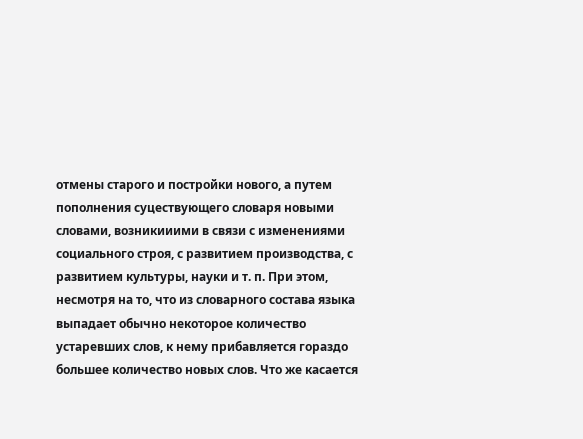отмены старого и постройки нового, а путем пополнения суцествующего словаря новыми словами, возникииими в связи с изменениями социального строя, с развитием производства, с развитием культуры, науки и т. п. При этом, несмотря на то, что из словарного состава языка выпадает обычно некоторое количество устаревших слов, к нему прибавляется гораздо большее количество новых слов. Что же касается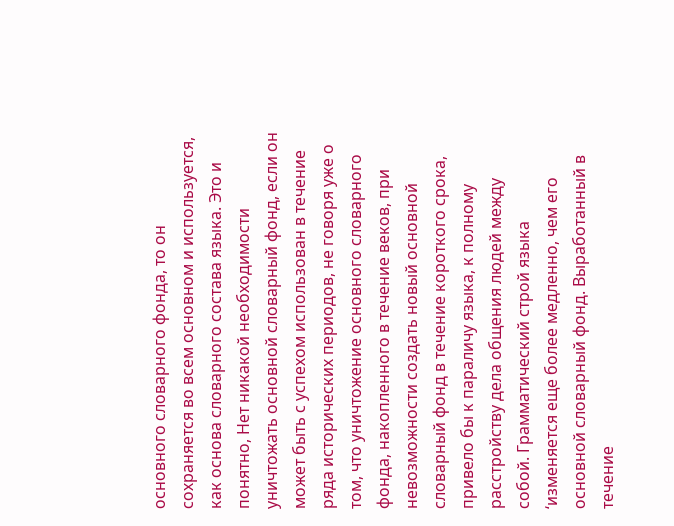основного словарного фонда, то он сохраняется во всем основном и используется, как основа словарного состава языка. Это и понятно, Нет никакой необходимости уничтожать основной словарный фонд, если он может быть с успехом использован в течение ряда исторических периодов, не говоря уже о том, что уничтожение основного словарного фонда, накопленного в течение веков, при невозможности создать новый основной словарный фонд в течение короткого срока, привело бы к параличу языка, к полному расстройству дела общения людей между собой. Грамматический строй языка ‘изменяется еще более медленно, чем его основной словарный фонд. Выработанный в течение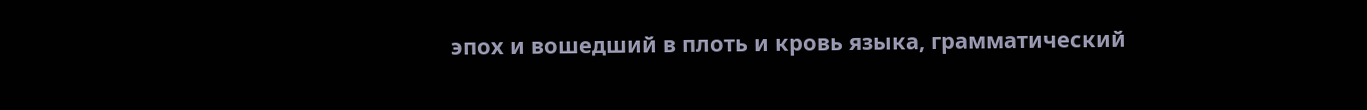эпох и вошедший в плоть и кровь языка, грамматический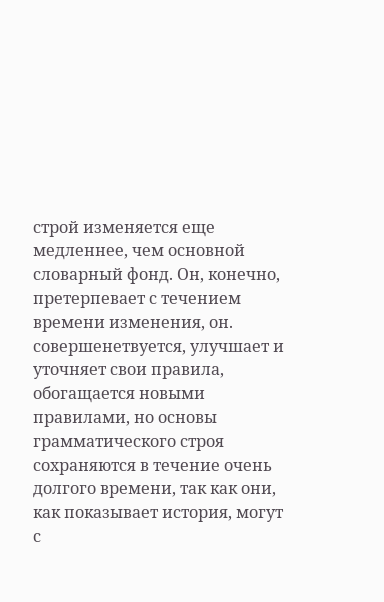строй изменяется еще медленнее, чем основной словарный фонд. Он, конечно, претерпевает с течением времени изменения, он. совершенетвуется, улучшает и уточняет свои правила, обогащается новыми правилами, но основы грамматического строя сохраняются в течение очень долгого времени, так как они, как показывает история, могут с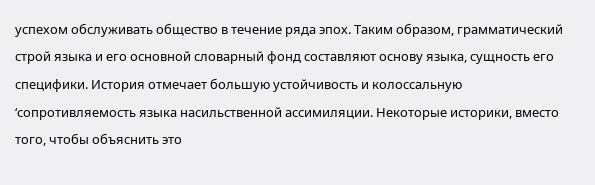успехом обслуживать общество в течение ряда эпох. Таким образом, грамматический строй языка и его основной словарный фонд составляют основу языка, сущность его специфики. История отмечает большую устойчивость и колоссальную ‘сопротивляемость языка насильственной ассимиляции. Некоторые историки, вместо того, чтобы объяснить это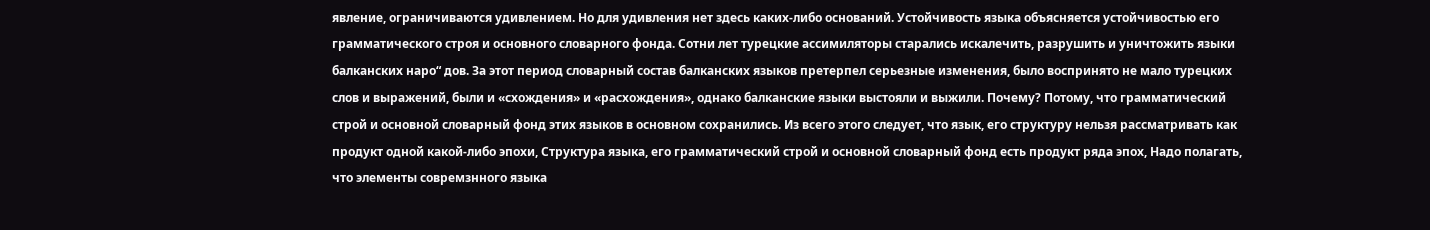явление, ограничиваются удивлением. Но для удивления нет здесь каких-либо оснований. Устойчивость языка объясняется устойчивостью его грамматического строя и основного словарного фонда. Сотни лет турецкие ассимиляторы старались искалечить, разрушить и уничтожить языки балканских наро“ дов. За этот период словарный состав балканских языков претерпел серьезные изменения, было воспринято не мало турецких слов и выражений, были и «схождения» и «расхождения», однако балканские языки выстояли и выжили. Почему? Потому, что грамматический строй и основной словарный фонд этих языков в основном сохранились. Из всего этого следует, что язык, его структуру нельзя рассматривать как продукт одной какой-либо эпохи, Структура языка, его грамматический строй и основной словарный фонд есть продукт ряда эпох, Надо полагать, что элементы совремзнного языка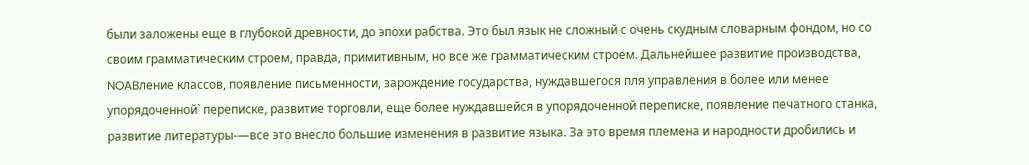были заложены еще в глубокой древности, до эпохи рабства. Это был язык не сложный с очень скудным словарным фондом, но со своим грамматическим строем, правда, примитивным, но все же грамматическим строем. Дальнейшее развитие производства, NOABление классов, появление письменности, зарождение государства, нуждавшегося пля управления в более или менее упорядоченной` переписке, развитие торговли, еще более нуждавшейся в упорядоченной переписке, появление печатного станка, развитие литературы-—все это внесло большие изменения в развитие языка. За это время племена и народности дробились и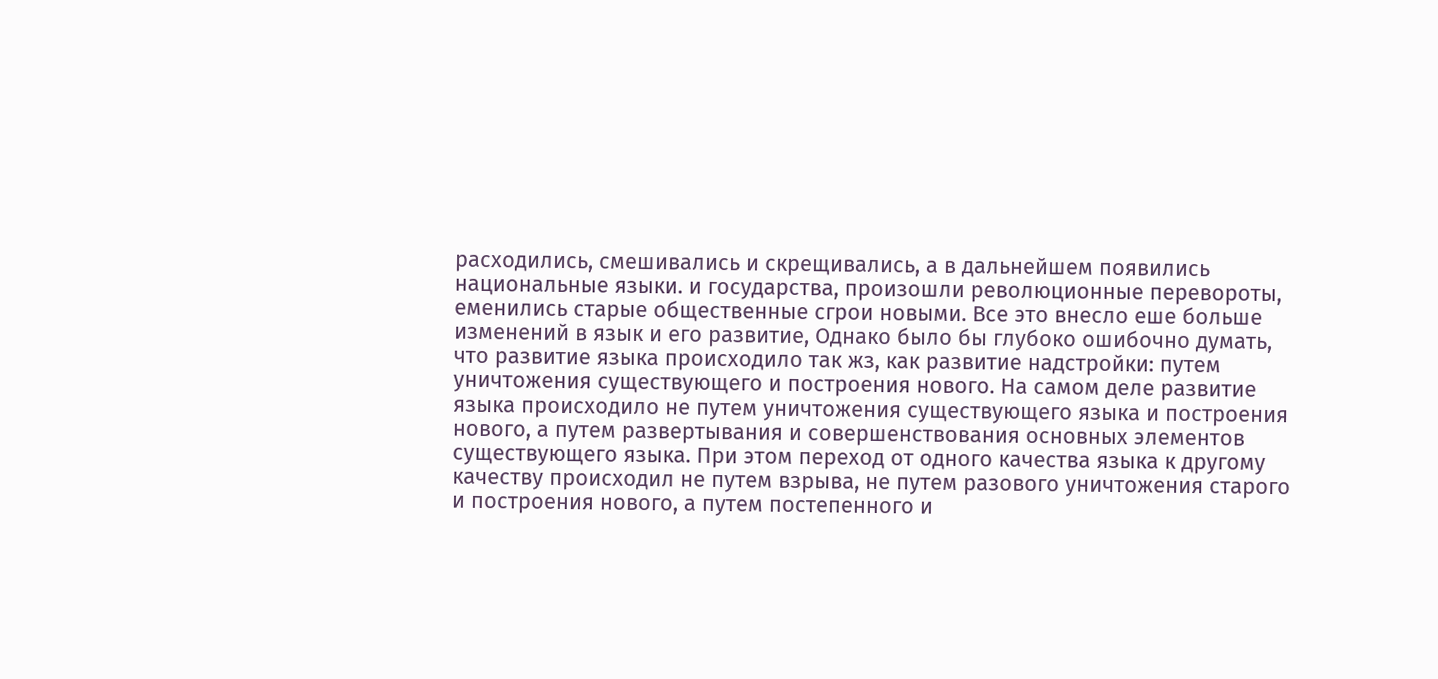расходились, смешивались и скрещивались, а в дальнейшем появились национальные языки. и государства, произошли революционные перевороты, еменились старые общественные сгрои новыми. Все это внесло еше больше изменений в язык и его развитие, Однако было бы глубоко ошибочно думать, что развитие языка происходило так жз, как развитие надстройки: путем уничтожения существующего и построения нового. На самом деле развитие языка происходило не путем уничтожения существующего языка и построения нового, а путем развертывания и совершенствования основных элементов существующего языка. При этом переход от одного качества языка к другому качеству происходил не путем взрыва, не путем разового уничтожения старого и построения нового, а путем постепенного и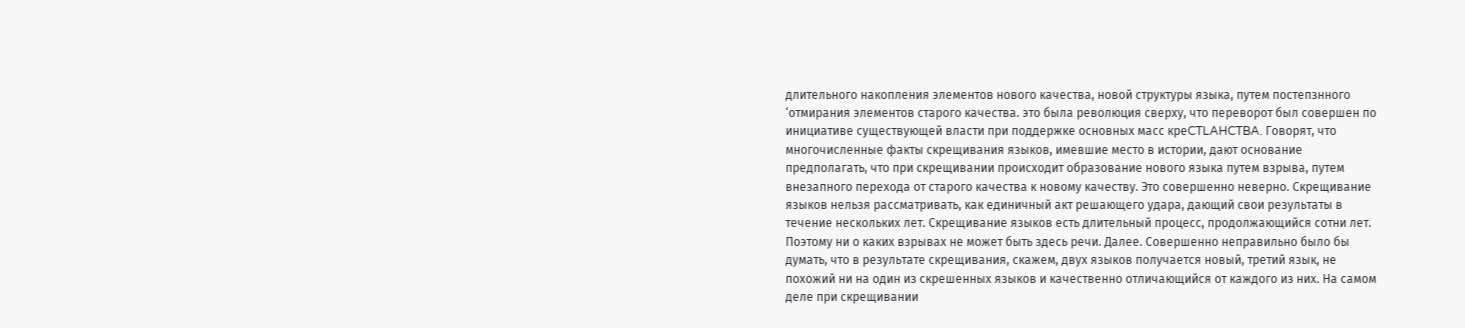длительного накопления элементов нового качества, новой структуры языка, путем постепзнного ‘отмирания элементов старого качества. это была революция сверху, что переворот был совершен по инициативе существующей власти при поддержке основных масс креCTLAHCTBA. Говорят, что многочисленные факты скрещивания языков, имевшие место в истории, дают основание предполагать, что при скрещивании происходит образование нового языка путем взрыва, путем внезапного перехода от старого качества к новому качеству. Это совершенно неверно. Скрещивание языков нельзя рассматривать, как единичный акт решающего удара, дающий свои результаты в течение нескольких лет. Скрещивание языков есть длительный процесс, продолжающийся сотни лет. Поэтому ни о каких взрывах не может быть здесь речи. Далее. Совершенно неправильно было бы думать, что в результате скрещивания, скажем, двух языков получается новый, третий язык, не похожий ни на один из скрешенных языков и качественно отличающийся от каждого из них. На самом деле при скрещивании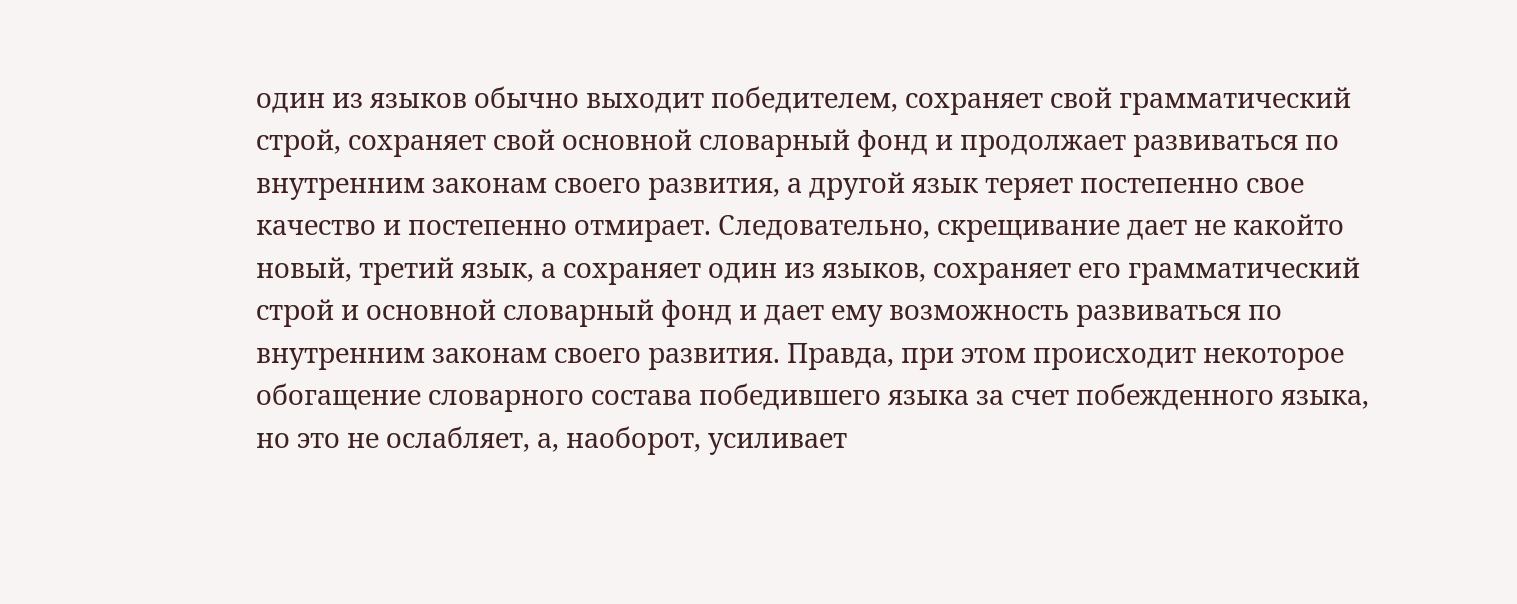один из языков обычно выходит победителем, сохраняет свой грамматический строй, сохраняет свой основной словарный фонд и продолжает развиваться по внутренним законам своего развития, а другой язык теряет постепенно свое качество и постепенно отмирает. Следовательно, скрещивание дает не какойто новый, третий язык, а сохраняет один из языков, сохраняет его грамматический строй и основной словарный фонд и дает ему возможность развиваться по внутренним законам своего развития. Правда, при этом происходит некоторое обогащение словарного состава победившего языка за счет побежденного языка, но это не ослабляет, а, наоборот, усиливает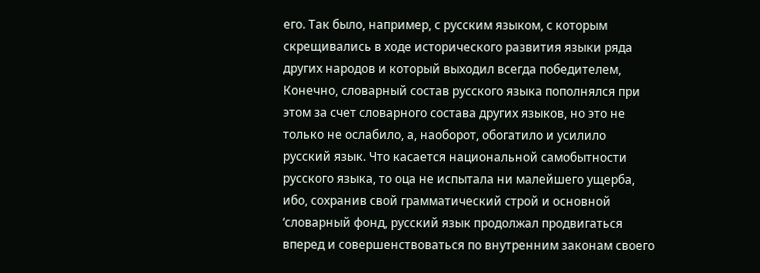его. Так было, например, с русским языком, с которым скрещивались в ходе исторического развития языки ряда других народов и который выходил всегда победителем, Конечно, словарный состав русского языка пополнялся при этом за счет словарного состава других языков, но это не только не ослабило, а, наоборот, обогатило и усилило русский язык. Что касается национальной самобытности русского языка, то оца не испытала ни малейшего ущерба, ибо, сохранив свой грамматический строй и основной ‘словарный фонд, русский язык продолжал продвигаться вперед и совершенствоваться по внутренним законам своего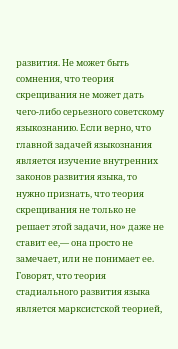развития. Не может быть сомнения, что теория скрещивания не может дать чего-либо серьезного советскому языкознанию. Если верно, что главной задачей языкознания является изучение внутренних законов развития языка, то нужно признать, что теория скрещивания не только не решает этой задачи, но» даже не ставит ее,— она просто не замечает, или не понимает ее. Говорят, что теория стадиального развития языка является марксистской теорией,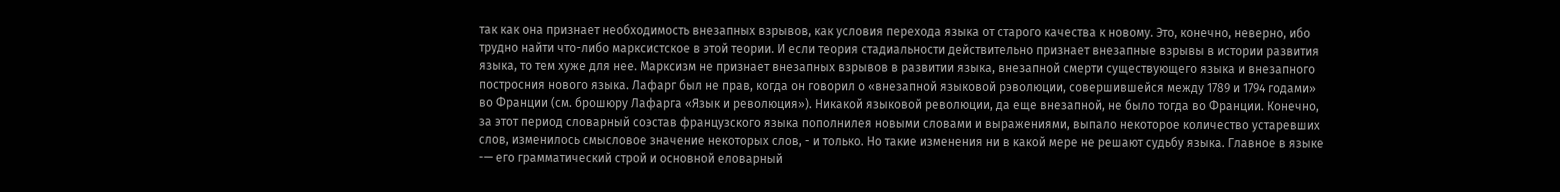так как она признает необходимость внезапных взрывов, как условия перехода языка от старого качества к новому. Это, конечно, неверно, ибо трудно найти что-либо марксистское в этой теории. И если теория стадиальности действительно признает внезапные взрывы в истории развития языка, то тем хуже для нее. Марксизм не признает внезапных взрывов в развитии языка, внезапной смерти существующего языка и внезапного постросния нового языка. Лафарг был не прав, когда он говорил о «внезапной языковой рэволюции, совершившейся между 1789 и 1794 годами» во Франции (см. брошюру Лафарга «Язык и революция»). Никакой языковой революции, да еще внезапной, не было тогда во Франции. Конечно, за этот период словарный соэстав французского языка пополнилея новыми словами и выражениями, выпало некоторое количество устаревших слов, изменилось смысловое значение некоторых слов, - и только. Но такие изменения ни в какой мере не решают судьбу языка. Главное в языке -— его грамматический строй и основной еловарный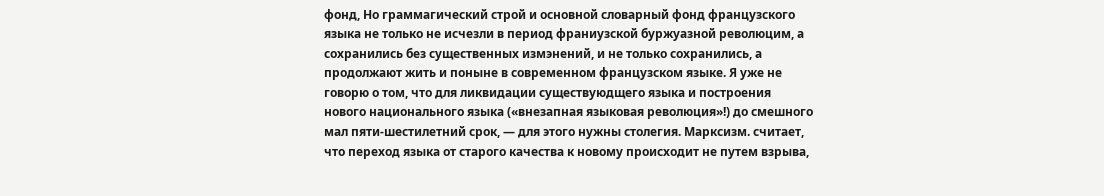фонд, Но граммагический строй и основной словарный фонд французского языка не только не исчезли в период франиузской буржуазной революцим, а сохранились без существенных измэнений, и не только сохранились, а продолжают жить и поныне в современном французском языке. Я уже не говорю о том, что для ликвидации существуюдщего языка и построения нового национального языка («внезапная языковая революция»!) до смешного мал пяти-шестилетний срок, — для этого нужны столегия. Марксизм. считает, что переход языка от старого качества к новому происходит не путем взрыва,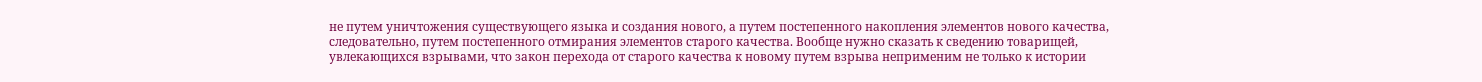не путем уничтожения существующего языка и создания нового, а путем постепенного накопления элементов нового качества, следовательно, путем постепенного отмирания элементов старого качества. Вообще нужно сказать к сведению товарищей, увлекающихся взрывами, что закон перехода от старого качества к новому путем взрыва неприменим не только к истории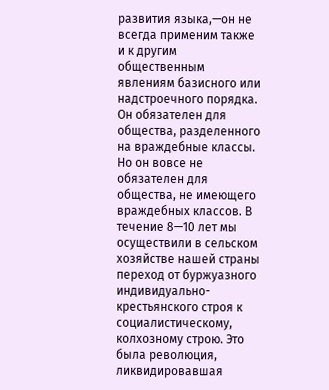развития языка,—он не всегда применим также и к другим общественным явлениям базисного или надстроечного порядка. Он обязателен для общества, разделенного на враждебные классы. Но он вовсе не обязателен для общества, не имеющего враждебных классов. В течение 8—10 лет мы осуществили в сельском хозяйстве нашей страны переход от буржуазного индивидуально-крестьянского строя к социалистическому, колхозному строю. Это была революция, ликвидировавшая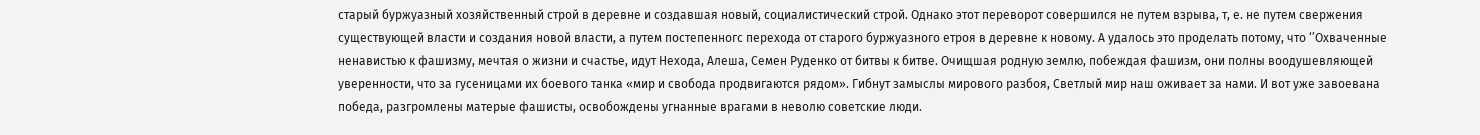старый буржуазный хозяйственный строй в деревне и создавшая новый, социалистический строй. Однако этот переворот совершился не путем взрыва, т, е. не путем свержения существующей власти и создания новой власти, а путем постепенногс перехода от старого буржуазного етроя в деревне к новому. А удалось это проделать потому, что ‘’Охваченные ненавистью к фашизму, мечтая о жизни и счастье, идут Нехода, Алеша, Семен Руденко от битвы к битве. Очищшая родную землю, побеждая фашизм, они полны воодушевляющей уверенности, что за гусеницами их боевого танка «мир и свобода продвигаются рядом». Гибнут замыслы мирового разбоя, Светлый мир наш оживает за нами. И вот уже завоевана победа, разгромлены матерые фашисты, освобождены угнанные врагами в неволю советские люди.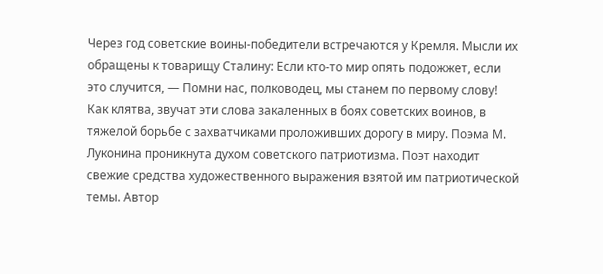Через год советские воины-победители встречаются у Кремля. Мысли их обращены к товарищу Сталину: Если кто-то мир опять подожжет, если это случится, — Помни нас, полководец, мы станем по первому слову! Как клятва, звучат эти слова закаленных в боях советских воинов, в тяжелой борьбе с захватчиками проложивших дорогу в миру. Поэма М. Луконина проникнута духом советского патриотизма. Поэт находит свежие средства художественного выражения взятой им патриотической темы. Автор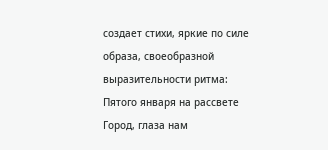создает стихи, яркие по силе образа, своеобразной выразительности ритма: Пятого января на рассвете Город, глаза нам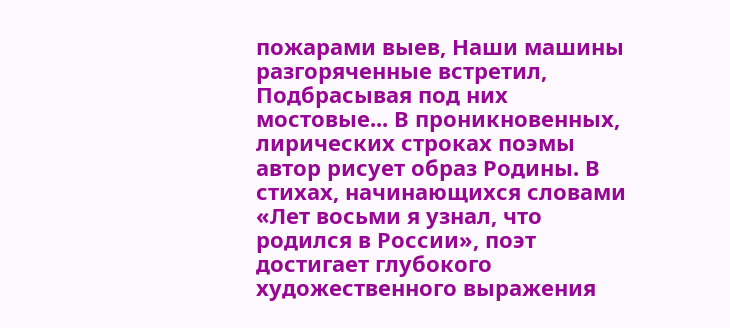пожарами выев, Наши машины разгоряченные встретил, Подбрасывая под них мостовые... В проникновенных, лирических строках поэмы автор рисует образ Родины. В стихах, начинающихся словами «Лет восьми я узнал, что родился в России», поэт достигает глубокого художественного выражения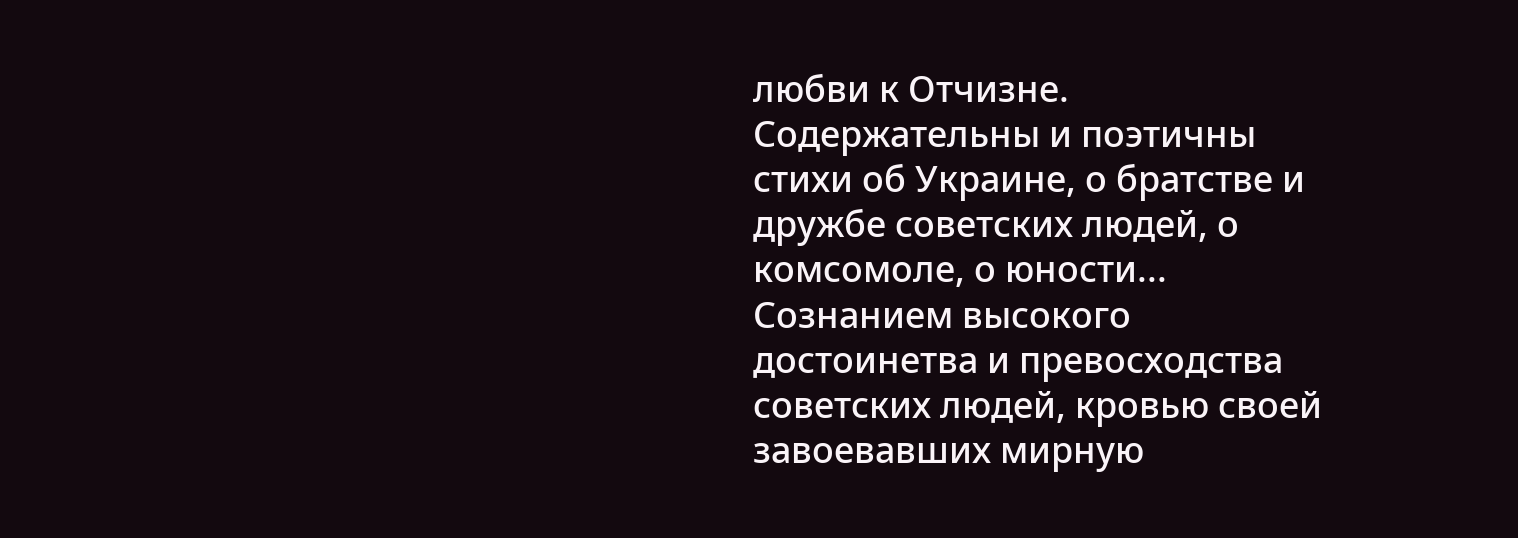любви к Отчизне. Содержательны и поэтичны стихи об Украине, о братстве и дружбе советских людей, о комсомоле, о юности... Сознанием высокого достоинетва и превосходства советских людей, кровью своей завоевавших мирную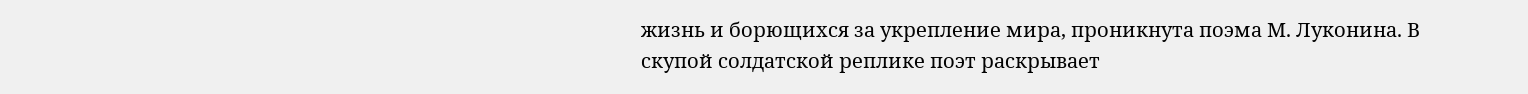жизнь и борющихся за укрепление мира, проникнута поэма М. Луконина. В скупой солдатской реплике поэт раскрывает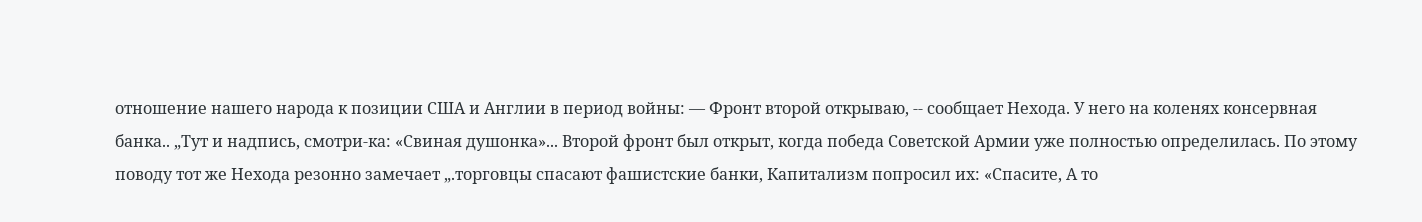отношение нашего народа к позиции США и Англии в период войны: — Фронт второй открываю, -- сообщает Нехода. У него на коленях консервная банка.. „Тут и надпись, смотри-ка: «Свиная душонка»... Второй фронт был открыт, когда победа Советской Армии уже полностью определилась. По этому поводу тот же Нехода резонно замечает „.торговцы спасают фашистские банки, Капитализм попросил их: «Спасите, А то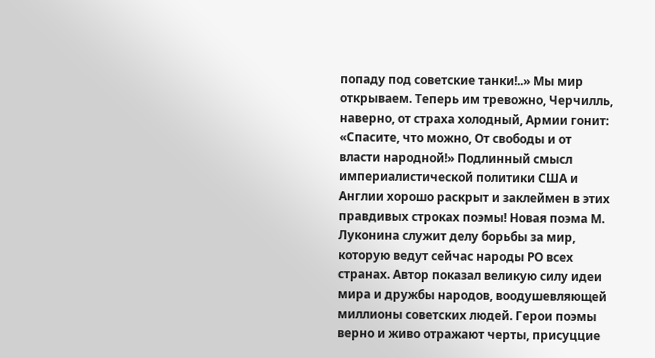попаду под советские танки!..» Мы мир открываем. Теперь им тревожно, Черчилль, наверно, от страха холодный, Армии гонит: «Спасите, что можно, От свободы и от власти народной!» Подлинный смысл империалистической политики США и Англии хорошо раскрыт и заклеймен в этих правдивых строках поэмы! Новая поэма М. Луконина служит делу борьбы за мир, которую ведут сейчас народы РО всех странах. Автор показал великую силу идеи мира и дружбы народов, воодушевляющей миллионы советских людей. Герои поэмы верно и живо отражают черты, присуццие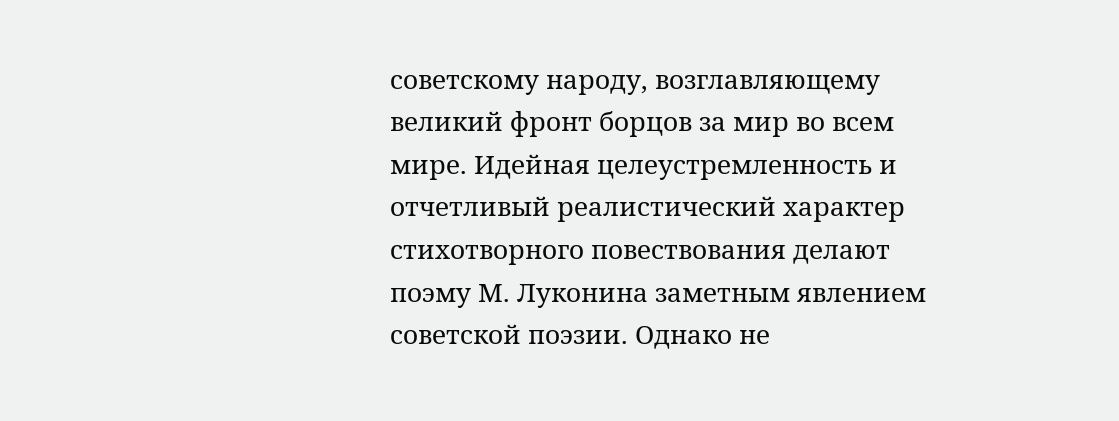советскому народу, возглавляющему великий фронт борцов за мир во всем мире. Идейная целеустремленность и отчетливый реалистический характер стихотворного повествования делают поэму М. Луконина заметным явлением советской поэзии. Однако не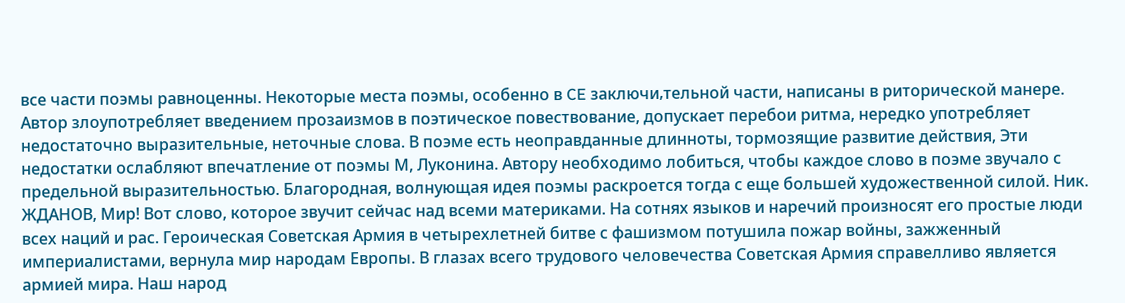все части поэмы равноценны. Некоторые места поэмы, особенно в CE заключи‚тельной части, написаны в риторической манере. Автор злоупотребляет введением прозаизмов в поэтическое повествование, допускает перебои ритма, нередко употребляет недостаточно выразительные, неточные слова. В поэме есть неоправданные длинноты, тормозящие развитие действия, Эти недостатки ослабляют впечатление от поэмы М, Луконина. Автору необходимо лобиться, чтобы каждое слово в поэме звучало с предельной выразительностью. Благородная, волнующая идея поэмы раскроется тогда с еще большей художественной силой. Ник. ЖДАНОВ, Мир! Вот слово, которое звучит сейчас над всеми материками. На сотнях языков и наречий произносят его простые люди всех наций и рас. Героическая Советская Армия в четырехлетней битве с фашизмом потушила пожар войны, зажженный империалистами, вернула мир народам Европы. В глазах всего трудового человечества Советская Армия справелливо является армией мира. Наш народ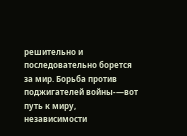решительно и последовательно борется за мир. Борьба против поджигателей войны-—вот путь к миру, независимости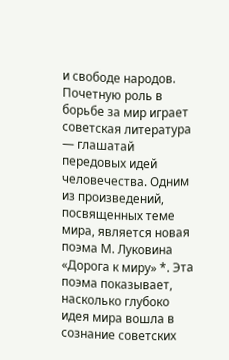и свободе народов. Почетную роль в борьбе за мир играет советская литература — глашатай передовых идей человечества. Одним из произведений, посвященных теме мира, является новая поэма М. Луковина «Дорога к миру» *. Эта поэма показывает, насколько глубоко идея мира вошла в сознание советских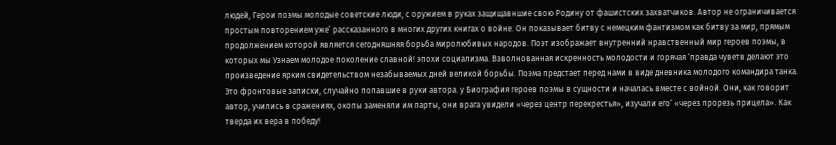людей, Герои поэмы молодые советские люди, с оружием в руках защищавншие свою Родину от фашистских захватчиков. Автор не ограничивается простым повторением уже’ рассказанного в многих других книгах о войне. Он показывает битву с немецким фантизмом как битву за мир, прямым продолжением которой является сегодняшняя борьба миролюбивых народов. Поэт изображает внутренний нравственный мир героев поэмы, в которых мы Узнаем молодое поколение славной! эпохи социализма. Взволнованная искренность молодости и горячая ‘правда чуветв делают это произведение ярким свидетельством незабываемых дней великой борьбы. Поэма предстает перед нами в виде дневника молодого командира танка. Это фронтовые записки, случайно попавшие в руки автора. у Биография героев поэмы в сущности и началась вместе с войной. Они, как говорит автор, учились в сражениях, окопы заменяли им парты, они врага увидели «через центр перекрестья», изучали его‘ «через прорезь прицела». Как тверда их вера в победу!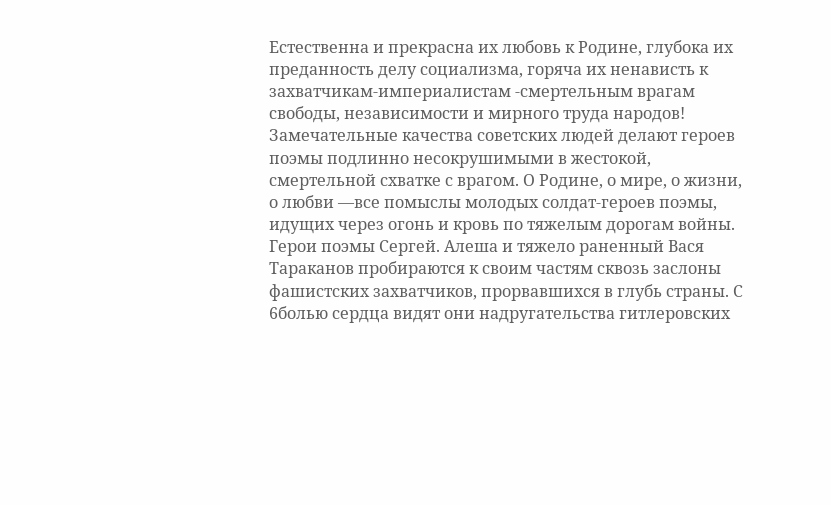Естественна и прекрасна их любовь к Родине, глубока их преданность делу социализма, горяча их ненависть к захватчикам-империалистам -смертельным врагам свободы, независимости и мирного труда народов! Замечательные качества советских людей делают героев поэмы подлинно несокрушимыми в жестокой, смертельной схватке с врагом. О Родине, о мире, о жизни, о любви —все помыслы молодых солдат-героев поэмы, идущих через огонь и кровь по тяжелым дорогам войны. Герои поэмы Сергей. Алеша и тяжело раненный Вася Тараканов пробираются к своим частям сквозь заслоны фашистских захватчиков, прорвавшихся в глубь страны. С 6болью сердца видят они надругательства гитлеровских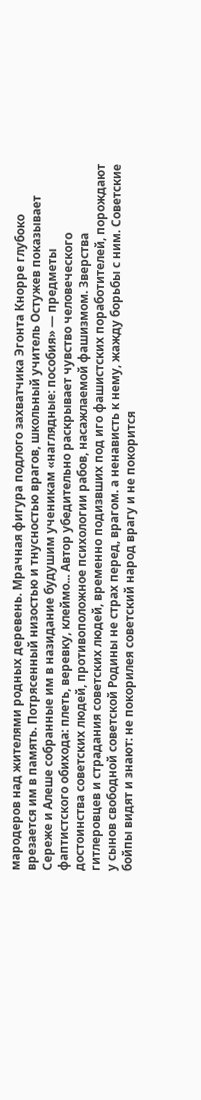мародеров над жителями родных деревень. Мрачная фигура подлого захватчика Эгонта Кнорре глубоко врезается им в память. Потрясенный низостью и тнусностью врагов, школьный учитель Остужев показывает Сереже и Алеше собранные им в назидание будушим ученикам «наглядные: пособия» — предметы фаптистского обихода: плеть, веревку, клеймо... Автор убедительно раскрывает чувство человеческого достоинства советских людей, противоположное психологии рабов, насажлаемой фашизмом. Зверства гитлеровцев и страдания советских людей, временно подизвших под иго фашистских поработителей, порождают у сынов свободной советской Родины не страх перед, врагом. а ненависть к нему, жажду борьбы с ним. Советские бойпы видят и знают: не покорилея советский народ врагу и не покорится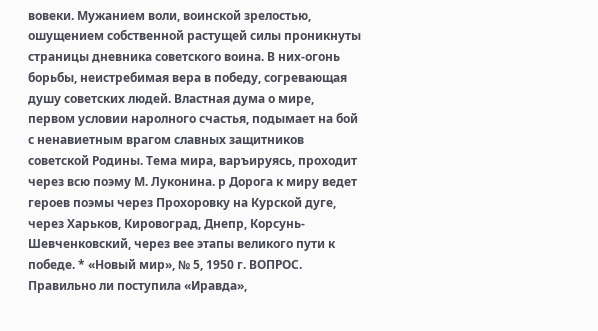вовеки. Мужанием воли, воинской зрелостью, ошущением собственной растущей силы проникнуты страницы дневника советского воина. В них-огонь борьбы, неистребимая вера в победу, согревающая душу советских людей. Властная дума о мире, первом условии наролного счастья, подымает на бой с ненавиетным врагом славных защитников советской Родины. Тема мира, варъируясь, проходит через всю поэму М. Луконина. р Дорога к миру ведет героев поэмы через Прохоровку на Курской дуге, через Харьков, Кировоград, Днепр, Корсунь-Шевченковский, через вее этапы великого пути к победе. * «Новый мир», № 5, 1950 г. ВОПРОС. Правильно ли поступила «Иравда»,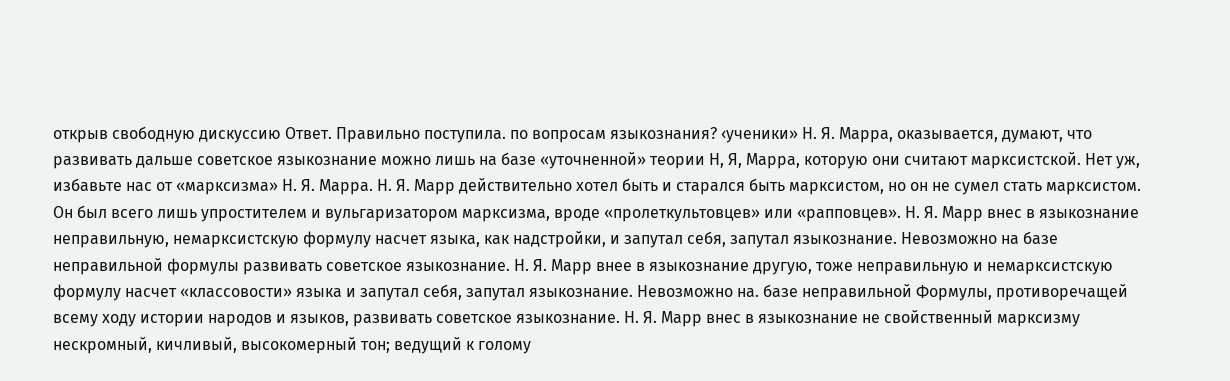открыв свободную дискуссию Ответ. Правильно поступила. по вопросам языкознания? ‹ученики» Н. Я. Марра, оказывается, думают, что развивать дальше советское языкознание можно лишь на базе «уточненной» теории Н, Я, Марра, которую они считают марксистской. Нет уж, избавьте нас от «марксизма» Н. Я. Марра. Н. Я. Марр действительно хотел быть и старался быть марксистом, но он не сумел стать марксистом. Он был всего лишь упростителем и вульгаризатором марксизма, вроде «пролеткультовцев» или «рапповцев». Н. Я. Марр внес в языкознание неправильную, немарксистскую формулу насчет языка, как надстройки, и запутал себя, запутал языкознание. Невозможно на базе неправильной формулы развивать советское языкознание. Н. Я. Марр внее в языкознание другую, тоже неправильную и немарксистскую формулу насчет «классовости» языка и запутал себя, запутал языкознание. Невозможно на. базе неправильной Формулы, противоречащей всему ходу истории народов и языков, развивать советское языкознание. Н. Я. Марр внес в языкознание не свойственный марксизму нескромный, кичливый, высокомерный тон; ведущий к голому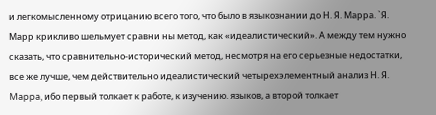и легкомысленному отрицанию всего того, что было в языкознании до Н. Я. Марра. `Я. Марр крикливо шельмует сравни ны метод, как «идеалистический». А между тем нужно сказать, что сравнительно-исторический метод, несмотря на его серьезные недостатки, все же лучше, чем действительно идеалистический четырехэлементный анализ Н. Я. Mappa, ибо первый толкает к работе, к изучению. языков, а второй толкает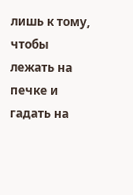лишь к тому, чтобы лежать на печке и гадать на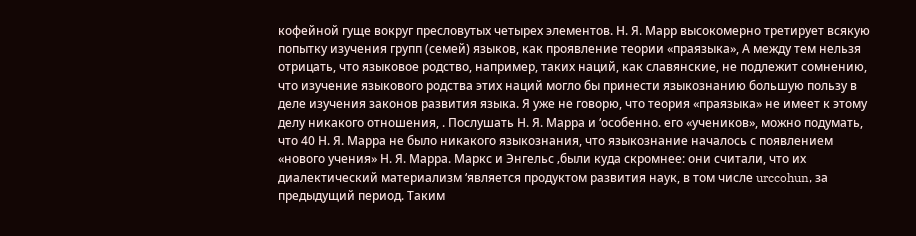кофейной гуще вокруг пресловутых четырех элементов. Н. Я. Марр высокомерно третирует всякую попытку изучения групп (семей) языков, как проявление теории «праязыка», А между тем нельзя отрицать, что языковое родство, например, таких наций, как славянские, не подлежит сомнению, что изучение языкового родства этих наций могло бы принести языкознанию большую пользу в деле изучения законов развития языка. Я уже не говорю, что теория «праязыка» не имеет к этому делу никакого отношения, . Послушать Н. Я. Марра и ‘особенно. его «учеников», можно подумать, что 40 Н. Я. Марра не было никакого языкознания, что языкознание началось с появлением «нового учения» Н. Я. Марра. Маркс и Энгельс ‚были куда скромнее: они считали, что их диалектический материализм ‘является продуктом развития наук, в том числе urccohun, за предыдущий период. Таким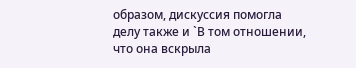образом, дискуссия помогла делу также и `В том отношении, что она вскрыла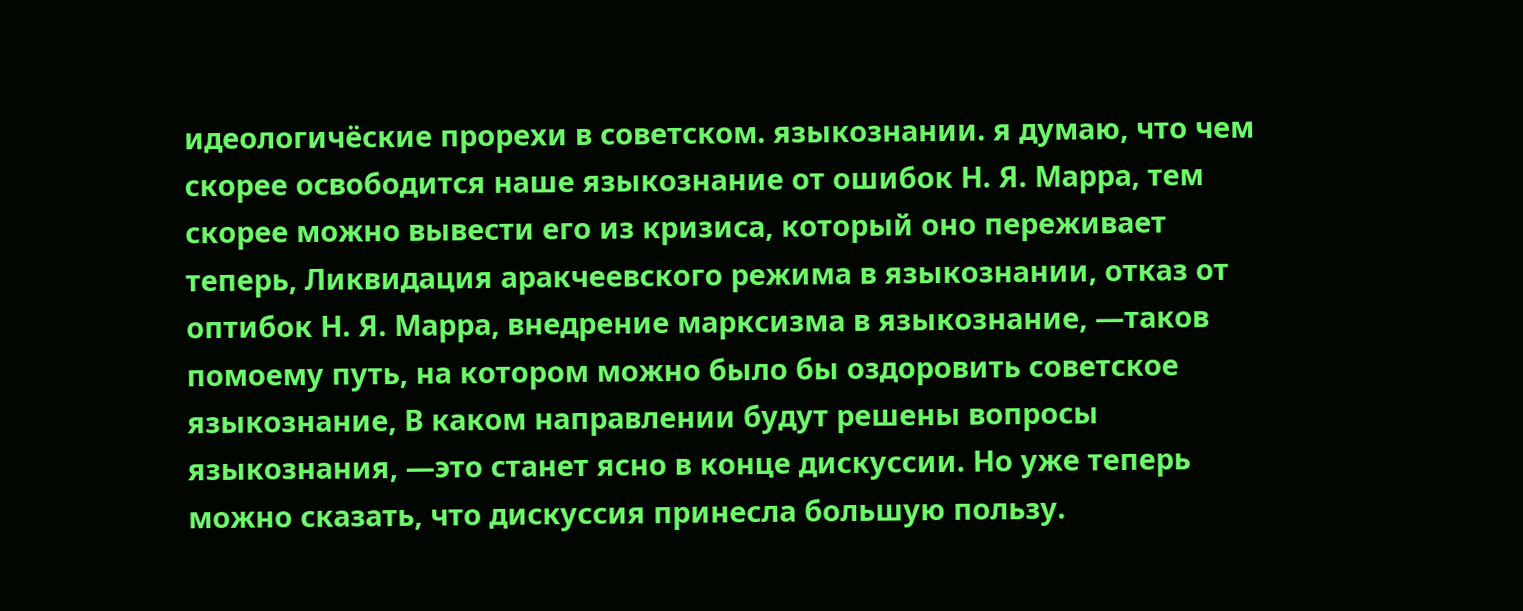идеологичёские прорехи в советском. языкознании. я думаю, что чем скорее освободится наше языкознание от ошибок Н. Я. Марра, тем скорее можно вывести его из кризиса, который оно переживает теперь, Ликвидация аракчеевского режима в языкознании, отказ от оптибок Н. Я. Марра, внедрение марксизма в языкознание, —таков помоему путь, на котором можно было бы оздоровить советское языкознание, В каком направлении будут решены вопросы языкознания, —это станет ясно в конце дискуссии. Но уже теперь можно сказать, что дискуссия принесла большую пользу.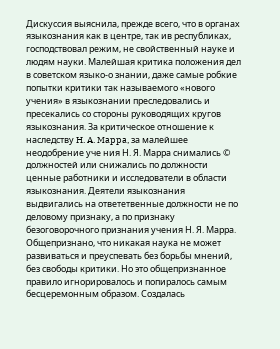Дискуссия выяснила, прежде всего, что в органах языкознания как в центре, так ив республиках, господствовал режим, не свойственный науке и людям науки. Малейшая критика положения дел в советском языко-о знании, даже самые робкие попытки критики так называемого «нового учения» в языкознании преследовались и пресекались со стороны руководящих кругов языкознания. За критическое отношение к наследству H. A. Mappa, за малейшее неодобрение уче ния Н. Я. Марра снимались © должностей или снижались по должности ценные работники и исследователи в области языкознания. Деятели языкознания выдвигались на ответетвенные должности не по деловому признаку, а по признаку безоговорочного признания учения Н. Я. Марра. Общепризнано, что никакая наука не может развиваться и преуспевать без борьбы мнений, без свободы критики. Но это общепризнанное правило игнорировалось и попиралось самым бесцеремонным образом. Создалась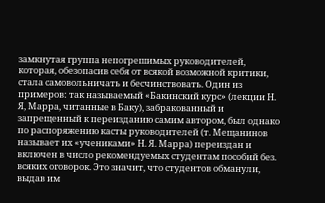замкнутая группа непогрешимых руководителей, которая, обезопасив себя от всякой возможной критики, стала самовольничать и бесчинствовать. Один из примеров: так называемый «Бакинский курс» (лекции Н. Я, Марра, читанные в Баку), забракованный и запрещенный к переизданию самим автором, был однако по распоряжению касты руководителей (т. Мещанинов называет их «учениками» Н. Я. Марра) переиздан и включен в число рекомендуемых студентам пособий без. всяких оговорок. Это значит, что студентов обманули, выдав им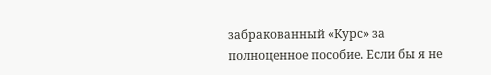забракованный «Курс» за полноценное пособие. Если бы я не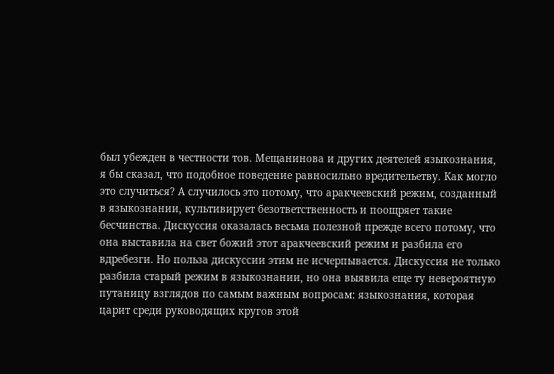был убежден в честности тов. Мещанинова и других деятелей языкознания, я бы сказал, что подобное поведение равносильно вредительетву. Как могло это случиться? А случилось это потому, что аракчеевский режим, созданный в языкознании, культивирует безответственность и поощряет такие бесчинства. Дискуссия оказалась весьма полезной прежде всего потому, что она выставила на свет божий этот аракчеевский режим и разбила его вдребезги. Но польза дискуссии этим не исчерпывается. Дискуссия не только разбила старый режим в языкознании, но она выявила еще ту невероятную путаницу взглядов по самым важным вопросам: языкознания, которая царит среди руководящих кругов этой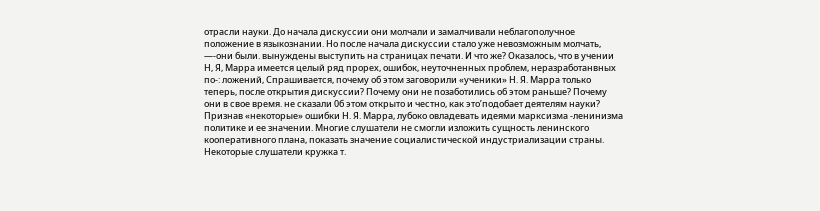отрасли науки. До начала дискуссии они молчали и замалчивали неблагополучное положение в языкознании. Но после начала дискуссии стало уже невозможным молчать, —-они были. вынуждены выступить на страницах печати. И что же? Оказалось, что в учении Н, Я, Марра имеется целый ряд прорех, ошибок, неуточненных проблем, неразработанвных по-: ложений, Спрашивается, почему об этом заговорили «ученики» Н. Я. Марра только теперь, после открытия дискуссии? Почему они не позаботились об этом раньше? Почему они в свое время. не сказали 0б этом открыто и честно, как это’подобает деятелям науки? Признав «некоторые» ошибки Н. Я. Марра, лубоко овладевать идеями марксизма -ленинизма политике и ее значении. Многие слушатели не смогли изложить сущность ленинского кооперативного плана, показать значение социалистической индустриализации страны. Некоторые слушатели кружка т.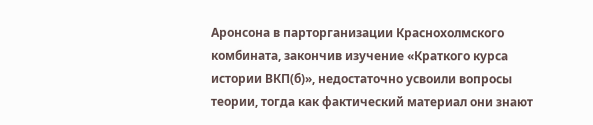Аронсона в парторганизации Краснохолмского комбината, закончив изучение «Краткого курса истории ВКП(б)», недостаточно усвоили вопросы теории, тогда как фактический материал они знают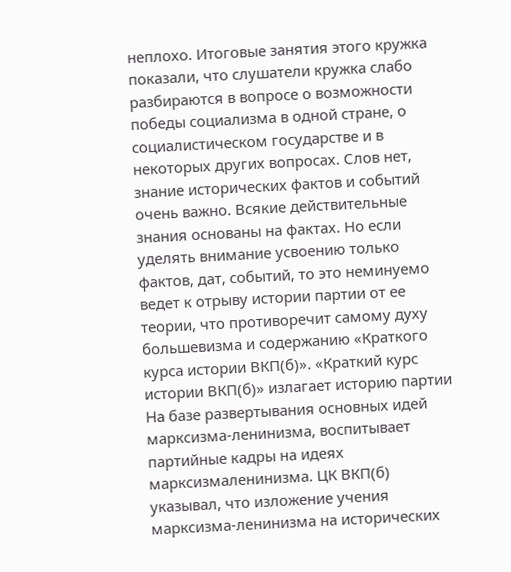неплохо. Итоговые занятия этого кружка показали, что слушатели кружка слабо разбираются в вопросе о возможности победы социализма в одной стране, о социалистическом государстве и в некоторых других вопросах. Слов нет, знание исторических фактов и событий очень важно. Всякие действительные знания основаны на фактах. Но если уделять внимание усвоению только фактов, дат, событий, то это неминуемо ведет к отрыву истории партии от ее теории, что противоречит самому духу большевизма и содержанию «Краткого курса истории ВКП(б)». «Краткий курс истории ВКП(б)» излагает историю партии Ha базе развертывания основных идей марксизма-ленинизма, воспитывает партийные кадры на идеях марксизмаленинизма. ЦК ВКП(б) указывал, что изложение учения марксизма-ленинизма на исторических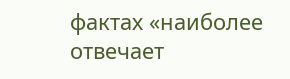фактах «наиболее отвечает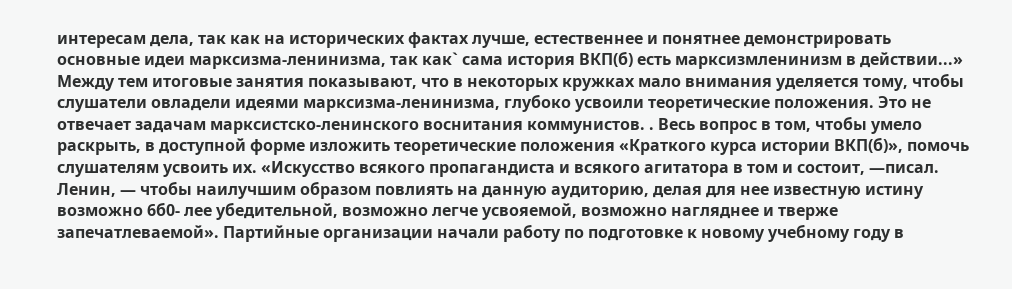интересам дела, так как на исторических фактах лучше, естественнее и понятнее демонстрировать основные идеи марксизма-ленинизма, так как` сама история ВКП(б) есть марксизмленинизм в действии...» Между тем итоговые занятия показывают, что в некоторых кружках мало внимания уделяется тому, чтобы слушатели овладели идеями марксизма-ленинизма, глубоко усвоили теоретические положения. Это не отвечает задачам марксистско-ленинского воснитания коммунистов. . Весь вопрос в том, чтобы умело раскрыть, в доступной форме изложить теоретические положения «Краткого курса истории ВКП(б)», помочь слушателям усвоить их. «Искусство всякого пропагандиста и всякого агитатора в том и состоит, —писал. Ленин, — чтобы наилучшим образом повлиять на данную аудиторию, делая для нее известную истину возможно 6б0- лее убедительной, возможно легче усвояемой, возможно нагляднее и тверже запечатлеваемой». Партийные организации начали работу по подготовке к новому учебному году в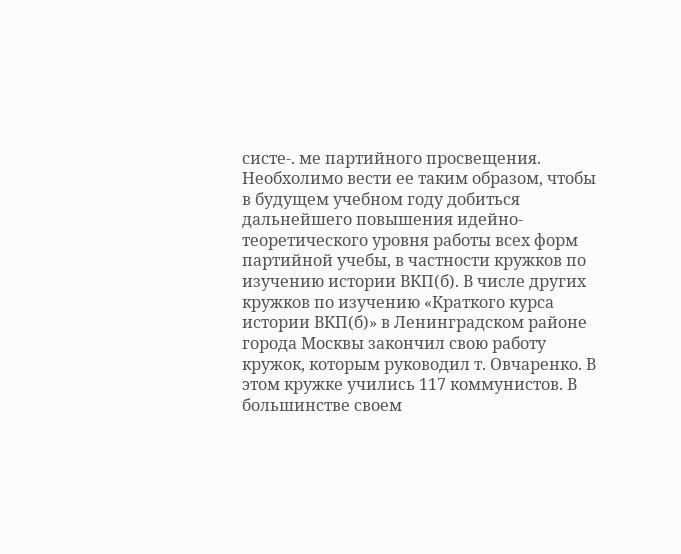систе-. ме партийного просвещения. Необхолимо вести ее таким образом, чтобы в будущем учебном году добиться дальнейшего повышения идейно-теоретического уровня работы всех форм партийной учебы, в частности кружков по изучению истории ВКП(б). В числе других кружков по изучению «Краткого курса истории ВКП(б)» в Ленинградском районе города Москвы закончил свою работу кружок, которым руководил т. Овчаренко. В этом кружке учились 117 коммунистов. В большинстве своем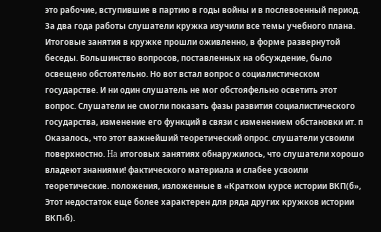это рабочие, вступившие в партию в годы войны и в послевоенный период. За два года работы слушатели кружка изучили все темы учебного плана. Итоговые занятия в кружке прошли оживленно, в форме развернутой беседы. Большинство вопросов, поставленных на обсуждение, было освещено обстоятельно. Но вот встал вопрос о социалистическом государстве. И ни один слушатель не мог обстояфельно осветить этот вопрос. Слушатели не смогли показать фазы развития социалистического государства, изменение его функций в связи с изменением обстановки ит. п Оказалось, что этот важнейший теоретический опрос. слушатели усвоили поверхностно. Ha итоговых занятиях обнаружилось, что слушатели хорошо владеют знаниями! фактического материала и слабее усвоили теоретические. положения, изложенные в «Кратком курсе истории ВКП(б», Этот недостаток еще более характерен для ряда других кружков истории ВКП‹б).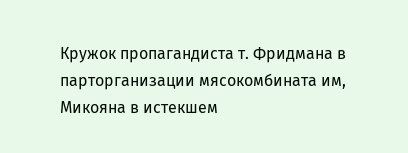Кружок пропагандиста т. Фридмана в парторганизации мясокомбината им, Микояна в истекшем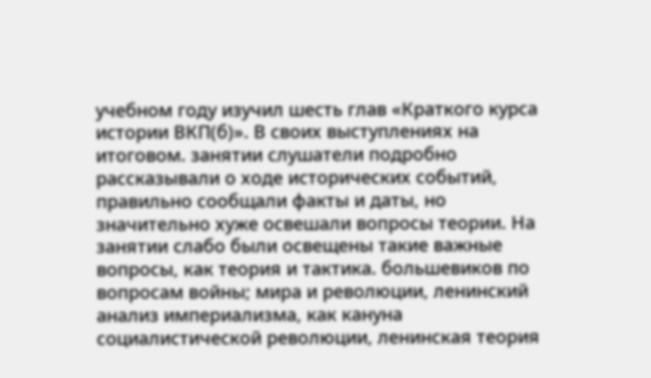учебном году изучил шесть глав «Краткого курса истории ВКП(б)». В своих выступлениях на итоговом. занятии слушатели подробно рассказывали о ходе исторических событий, правильно сообщали факты и даты, но значительно хуже освешали вопросы теории. На занятии слабо были освещены такие важные вопросы, как теория и тактика. большевиков по вопросам войны; мира и революции, ленинский анализ империализма, как кануна социалистической революции, ленинская теория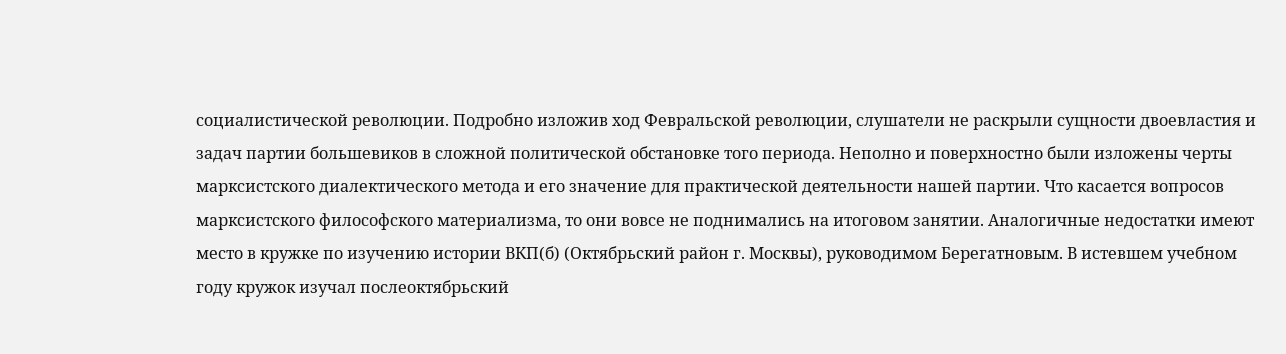социалистической революции. Подробно изложив ход Февральской революции, слушатели не раскрыли сущности двоевластия и задач партии большевиков в сложной политической обстановке того периода. Неполно и поверхностно были изложены черты марксистского диалектического метода и его значение для практической деятельности нашей партии. Что касается вопросов марксистского философского материализма, то они вовсе не поднимались на итоговом занятии. Аналогичные недостатки имеют место в кружке по изучению истории ВКП(б) (Октябрьский район г. Москвы), руководимом Берегатновым. В истевшем учебном году кружок изучал послеоктябрьский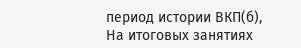период истории ВКП(б), На итоговых занятиях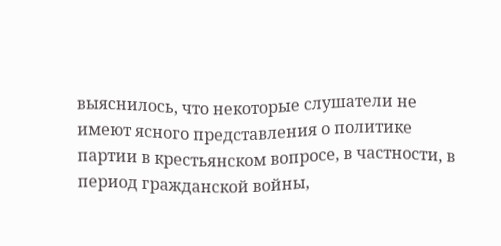выяснилось, что некоторые слушатели не имеют ясного представления о политике партии в крестьянском вопросе, в частности, в период гражданской войны,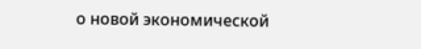о новой экономической